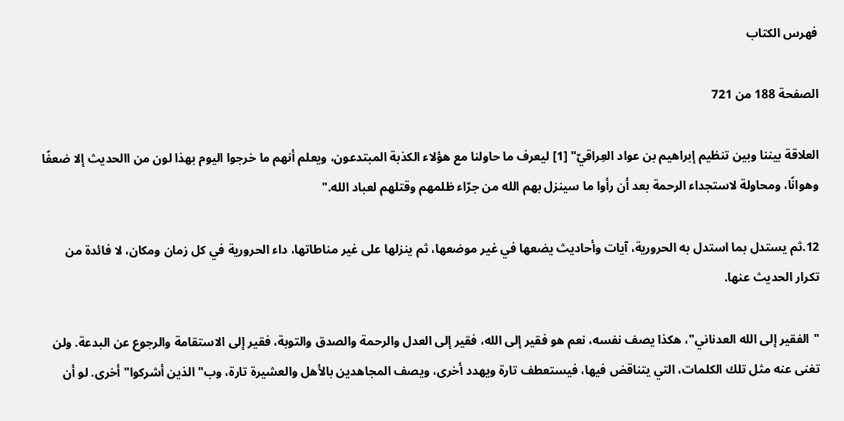فهرس الكتاب

الصفحة 188 من 721

العلاقة بيننا وبين تنظيم إبراهيم بن عواد العِراقيّ" [1] ليعرف ما حاولنا مع هؤلاء الكذبة المبتدعون، ويعلم أنهم ما خرجوا اليوم بهذا لون من االحديث إلا ضعفًا وهوانًا، ومحاولة لاستجداء الرحمة بعد أن رأوا ما سينزل بهم الله من جرّاء ظلمهم وقتلهم لعباد الله."

12.ثم يستدل بما استدل به الحرورية، آيات وأحاديث يضعها في غير موضعها، ثم ينزلها على غير مناطاتها، داء الحرورية في كل زمان ومكان، لا فائدة من تكرار الحديث عنها.

"الفقير إلى الله العدناني"، هكذا يصف نفسه، نعم هو فقير إلى الله، فقير إلى العدل والرحمة والصدق والتوبة، فقير إلى الاستقامة والرجوع عن البدعة. ولن تغنى عنه مثل تلك الكلمات، التي يتناقض فيها، فيستعطف تارة ويهدد أخرى، ويصف المجاهدين بالأهل والعشيرة تارة، وب"الذين أشركوا"أخرى. لو أن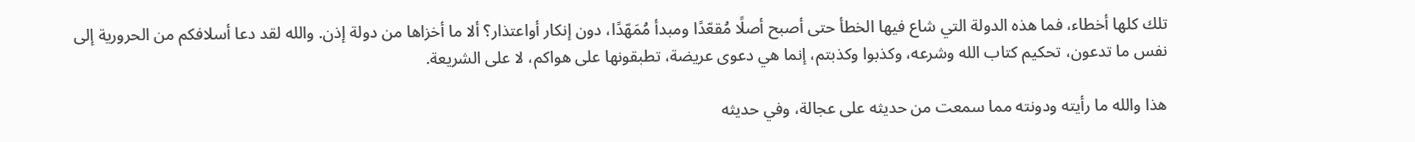تلك كلها أخطاء، فما هذه الدولة التي شاع فيها الخطأ حتى أصبح أصلًا مُقعّدًا ومبدأ مُمَهّدًا، دون إنكار أواعتذار؟ ألا ما أخزاها من دولة إذن. والله لقد دعا أسلافكم من الحرورية إلى نفس ما تدعون، تحكيم كتاب الله وشرعه، وكذبوا وكذبتم، إنما هي دعوى عريضة، تطبقونها على هواكم، لا على الشريعة.

هذا والله ما رأيته ودونته مما سمعت من حديثه على عجالة، وفي حديثه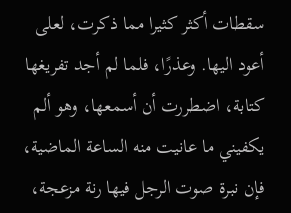سقطات أكثر كثيرا مما ذكرت، لعلى أعود اليها. وعذرًا، فلما لم أجد تفريغها كتابة، اضطررت أن أسمعها، وهو ألم يكفيني ما عانيت منه الساعة الماضية، فإن نبرة صوت الرجل فيها رنة مزعجة،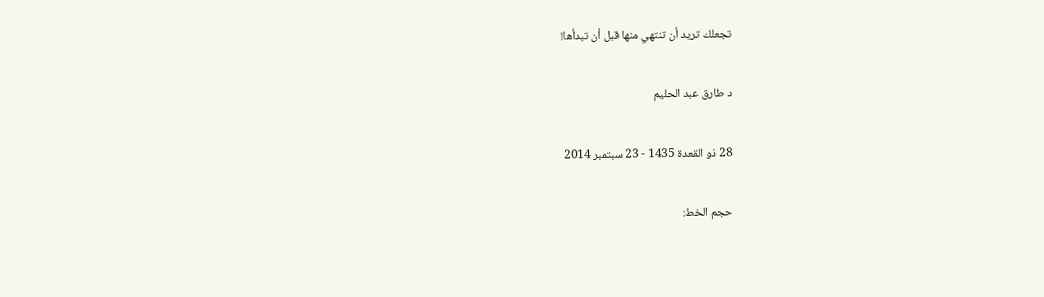تجعلك تريد أن تنتهي منها قبل أن تبدأها!

د طارق عبد الحليم

28 ذو القعدة 1435 - 23 سبتمبر 2014

حجم الخط: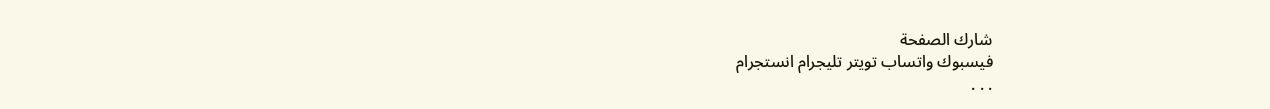شارك الصفحة
فيسبوك واتساب تويتر تليجرام انستجرام
. . .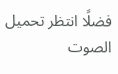فضلًا انتظر تحميل الصوت